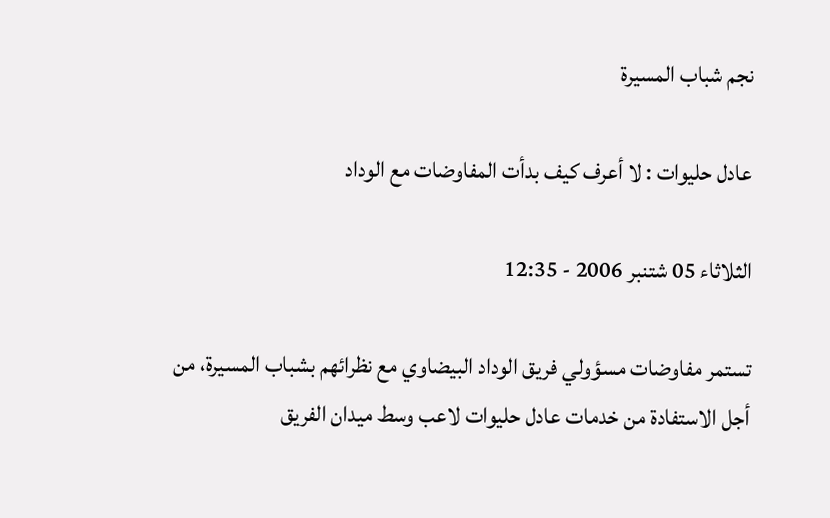نجم شباب المسيرة

عادل حليوات : لا أعرف كيف بدأت المفاوضات مع الوداد

الثلاثاء 05 شتنبر 2006 - 12:35

تستمر مفاوضات مسؤولي فريق الوداد البيضاوي مع نظرائهم بشباب المسيرة، من أجل الاستفادة من خدمات عادل حليوات لاعب وسط ميدان الفريق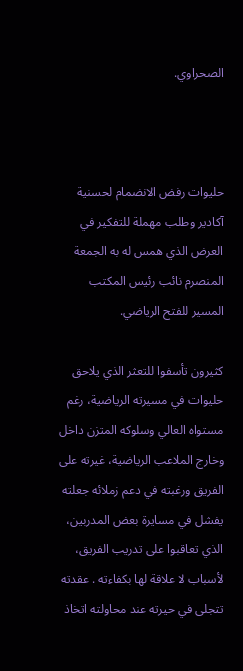الصحراوي.



حليوات رفض الانضمام لحسنية آكادير وطلب مهملة للتفكير في العرض الذي همس له به الجمعة المنصرم نائب رئيس المكتب المسير للفتح الرياضي.

كثيرون تأسفوا للتعثر الذي يلاحق حليوات في مسيرته الرياضية، رغم مستواه العالي وسلوكه المتزن داخل وخارج الملاعب الرياضية، غيرته على الفريق ورغبته في دعم زملائه جعلته يفشل في مسايرة بعض المدربين، الذي تعاقبوا على تدريب الفريق، لأسباب لا علاقة لها بكفاءته . عقدته تتجلى في حيرته عند محاولته اتخاذ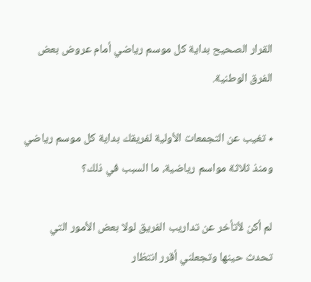القرار الصحيح بداية كل موسم رياضي أمام عروض بعض الفرق الوطنية.

٭ تغيب عن التجمعات الأولية لفريقك بداية كل موسم رياضي ومنذ ثلاثة مواسم رياضية، ما السبب في ذلك؟

لم أكن لأتأخر عن تداريب الفريق لولا بعض الأمور التي تحدث حينها وتجعلني أقرر انتظار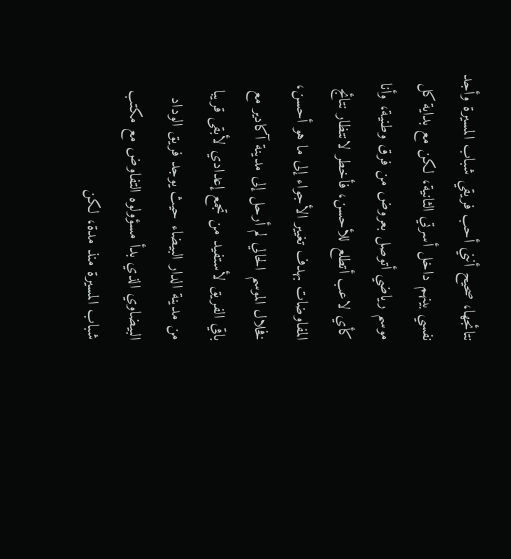نتائجها، صحيح أنني أحب فريقي شباب المسيرة وأجد نفسي بينهم داخل أسرتي الثانية، لكن مع بداية كل موسم رياضي أتوصل بعروض من فرق وطنية، وأنا كأي لاعب أتطلع للأحسن، فأخطر لانتظار نتائج المفاوضات بهدف تغيير الأجواء إلى ما هو أحسن، فخلال الموسم الحالي لم أرحل إلى مدينة آكادير مع باقي الفريق لأستفيد من تجمع إعدادي لأبقى قريبا من مدينة الدار البيضاء حيث يوجد فريق الوداد البيضاوي الذي بدأ مسؤولوه التفاوض مع مكتب شباب المسيرة منذ مدة، لكن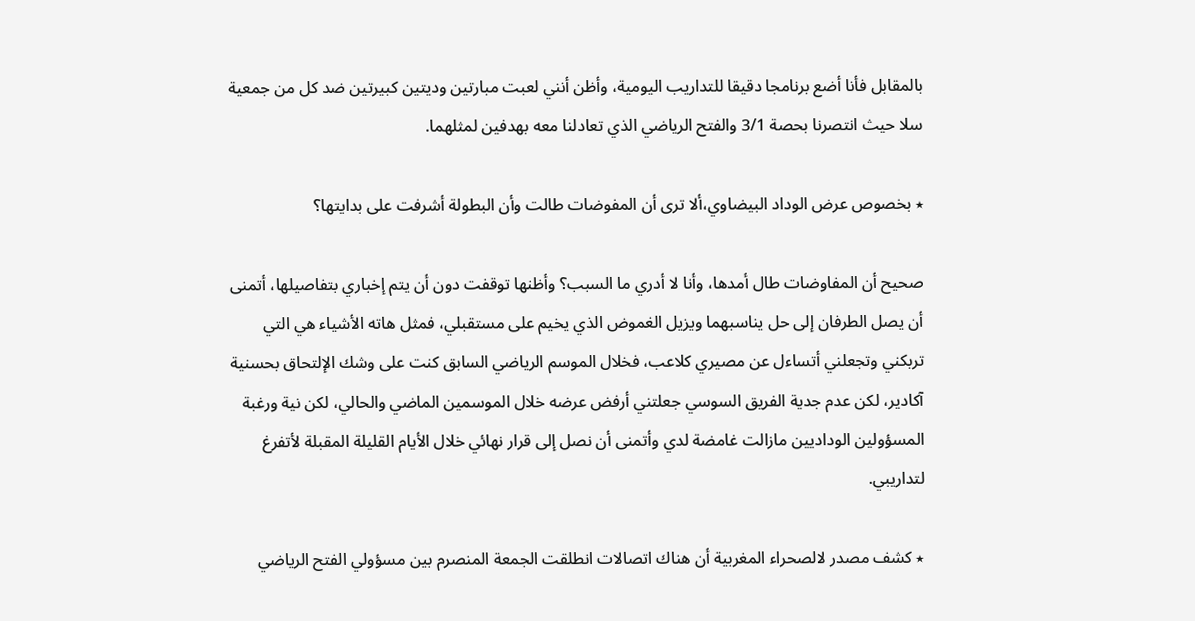بالمقابل فأنا أضع برنامجا دقيقا للتداريب اليومية، وأظن أنني لعبت مبارتين وديتين كبيرتين ضد كل من جمعية سلا حيث انتصرنا بحصة 3/1 والفتح الرياضي الذي تعادلنا معه بهدفين لمثلهما.

٭ بخصوص عرض الوداد البيضاوي،ألا ترى أن المفوضات طالت وأن البطولة أشرفت على بدايتها؟

صحيح أن المفاوضات طال أمدها، وأنا لا أدري ما السبب؟ وأظنها توقفت دون أن يتم إخباري بتفاصيلها، أتمنى أن يصل الطرفان إلى حل يناسبهما ويزيل الغموض الذي يخيم على مستقبلي، فمثل هاته الأشياء هي التي تربكني وتجعلني أتساءل عن مصيري كلاعب، فخلال الموسم الرياضي السابق كنت على وشك الإلتحاق بحسنية آكادير، لكن عدم جدية الفريق السوسي جعلتني أرفض عرضه خلال الموسمين الماضي والحالي، لكن نية ورغبة المسؤولين الوداديين مازالت غامضة لدي وأتمنى أن نصل إلى قرار نهائي خلال الأيام القليلة المقبلة لأتفرغ لتداريبي.

٭ كشف مصدر لالصحراء المغربية أن هناك اتصالات انطلقت الجمعة المنصرم بين مسؤولي الفتح الرياضي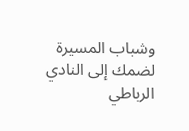وشباب المسيرة لضمك إلى النادي الرباطي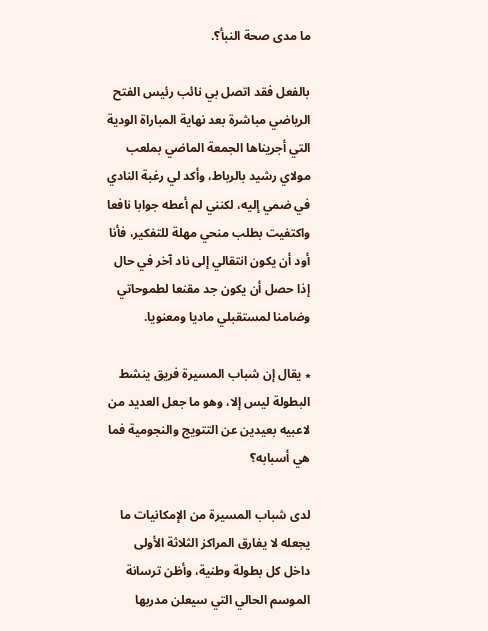ما مدى صحة النبأ؟.

بالفعل فقد اتصل بي نائب رئيس الفتح الرياضي مباشرة بعد نهاية المباراة الودية التي أجريناها الجمعة الماضي بملعب مولاي رشيد بالرباط، وأكد لي رغبة النادي في ضمي إليه، لكنني لم أعطه جوابا نافعا واكتفيت بطلب منحي مهلة للتفكير، فأنا أود أن يكون انتقالي إلى ناد آخر في حال إذا حصل أن يكون جد مقنعا لطموحاتي وضامنا لمستقبلي ماديا ومعنويا.

٭ يقال إن شباب المسيرة فريق ينشط البطولة ليس إلا، وهو ما جعل العديد من لاعبيه بعيدين عن التتويج والنجومية فما هي أسبابه؟

لدى شباب المسيرة من الإمكانيات ما يجعله لا يفارق المراكز الثلاثة الأولى داخل كل بطولة وطنية، وأظن ترسانة الموسم الحالي التي سيعلن مدربها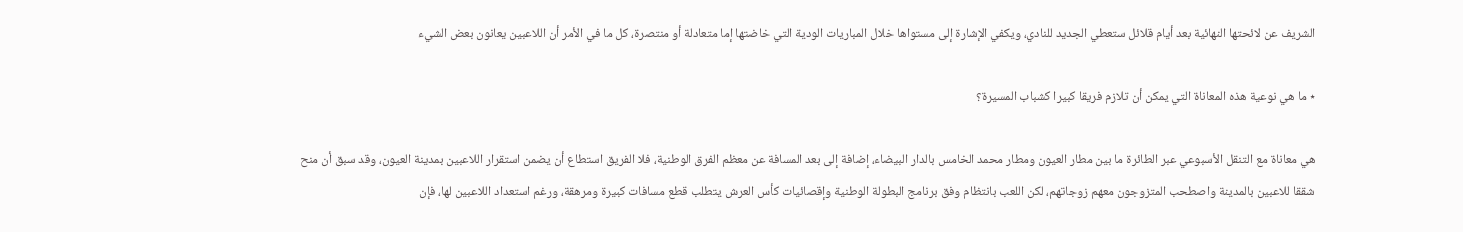الشريف عن لائحتها النهائية بعد أيام قلائل ستعطي الجديد للنادي، ويكفي الإشارة إلى مستواها خلال المباريات الودية التي خاضتها إما متعادلة أو منتصرة، كل ما في الأمر أن اللاعبين يعانون بعض الشيء

٭ ما هي نوعية هذه المعاناة التي يمكن أن تلازم فريقا كبيرا كشباب المسيرة؟

هي معاناة مع التنقل الأسبوعي عبر الطائرة ما بين مطار العيون ومطار محمد الخامس بالدار البيضاء، إضافة إلى بعد المسافة عن معظم الفرق الوطنية، فلا الفريق استطاع أن يضمن استقرار اللاعبين بمدينة العيون، وقد سبق أن منح شققا للاعبين بالمدينة واصطحب المتزوجون معهم زوجاتهم، لكن اللعب بانتظام وفق برنامج البطولة الوطنية وإقصائيات كأس العرش يتطلب قطع مسافات كبيرة ومرهقة، ورغم استعداد اللاعبين لها، فإن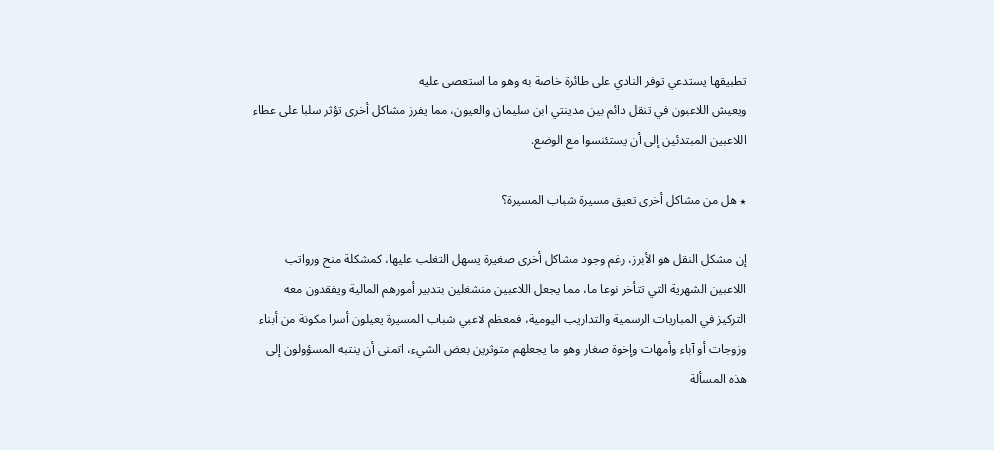تطبيقها يستدعي توفر النادي على طائرة خاصة به وهو ما استعصى عليه
ويعيش اللاعبون في تنقل دائم بين مدينتي ابن سليمان والعيون، مما يفرز مشاكل أخرى تؤثر سلبا على عطاء اللاعبين المبتدئين إلى أن يستئنسوا مع الوضع.

٭ هل من مشاكل أخرى تعيق مسيرة شباب المسيرة؟

إن مشكل النقل هو الأبرز، رغم وجود مشاكل أخرى صغيرة يسهل التغلب عليها، كمشكلة منح ورواتب اللاعبين الشهرية التي تتأخر نوعا ما، مما يجعل اللاعبين منشغلين بتدبير أمورهم المالية ويفقدون معه التركيز في المباريات الرسمية والتداريب اليومية، فمعظم لاعبي شباب المسيرة يعيلون أسرا مكونة من أبناء وزوجات أو آباء وأمهات وإخوة صغار وهو ما يجعلهم متوثرين بعض الشيء، اتمنى أن ينتبه المسؤولون إلى هذه المسألة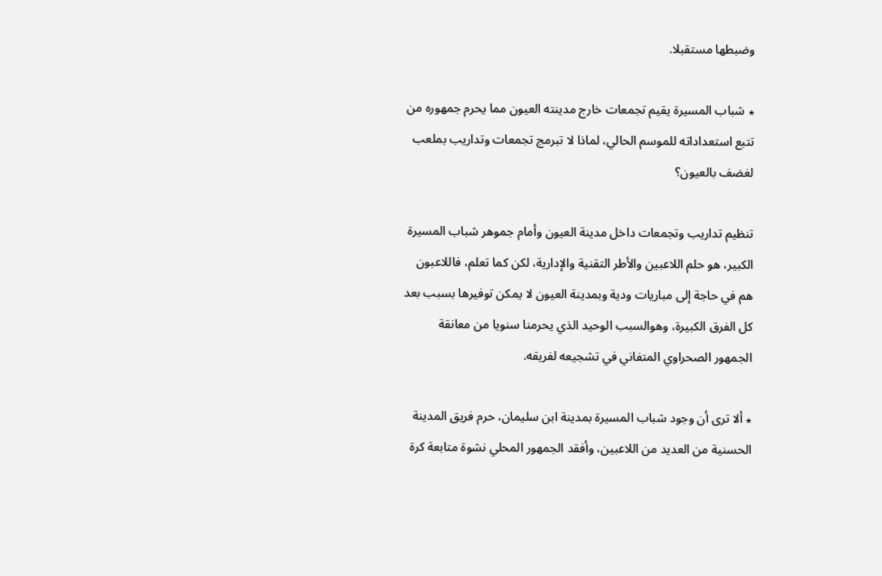وضبطها مستقبلا.

٭ شباب المسيرة يقيم تجمعات خارج مدينته العيون مما يحرم جمهوره من تتبع استعداداته للموسم الحالي، لماذا لا تبرمج تجمعات وتداريب بملعب لغضف بالعيون؟

تنظيم تداريب وتجمعات داخل مدينة العيون وأمام جموهر شباب المسيرة الكبير، هو حلم اللاعبين والأطر التقنية والإدارية، لكن كما تعلم، فاللاعبون هم في حاجة إلى مباريات ودية وبمدينة العيون لا يمكن توفيرها بسبب بعد كل الفرق الكبيرة، وهوالسبب الوحيد الذي يحرمنا سنويا من معانقة الجمهور الصحراوي المتفاني في تشجيعه لفريقه.

٭ ألا ترى أن وجود شباب المسيرة بمدينة ابن سليمان، حرم فريق المدينة الحسنية من العديد من اللاعبين، وأفقد الجمهور المحلي نشوة متابعة كرة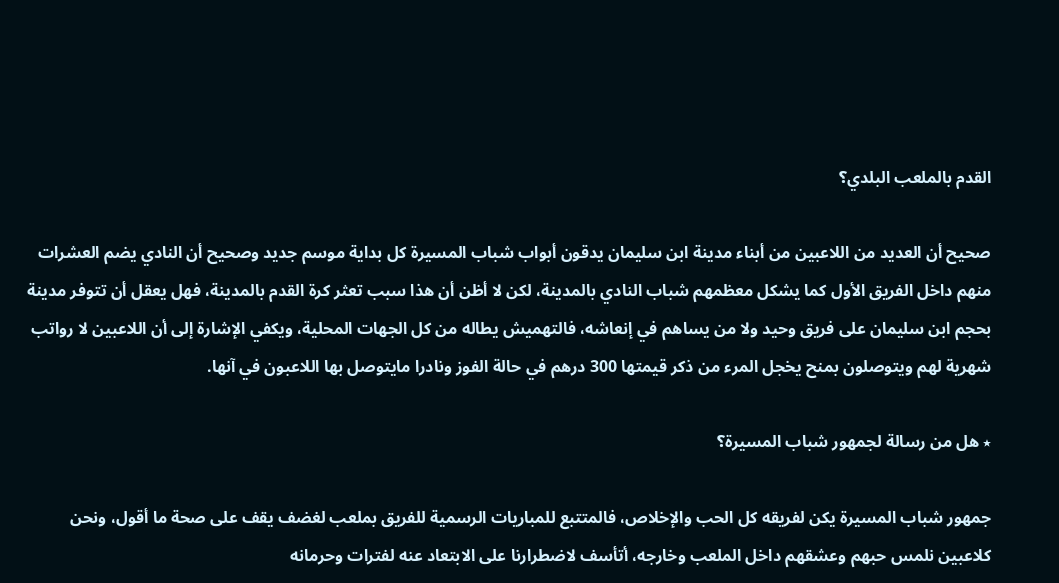القدم بالملعب البلدي؟

صحيح أن العديد من اللاعبين من أبناء مدينة ابن سليمان يدقون أبواب شباب المسيرة كل بداية موسم جديد وصحيح أن النادي يضم العشرات منهم داخل الفريق الأول كما يشكل معظمهم شباب النادي بالمدينة، لكن لا أظن أن هذا سبب تعثر كرة القدم بالمدينة، فهل يعقل أن تتوفر مدينة بحجم ابن سليمان على فريق وحيد ولا من يساهم في إنعاشه، فالتهميش يطاله من كل الجهات المحلية، ويكفي الإشارة إلى أن اللاعبين لا رواتب شهرية لهم ويتوصلون بمنح يخجل المرء من ذكر قيمتها 300 درهم في حالة الفوز ونادرا مايتوصل بها اللاعبون في آنها.

٭ هل من رسالة لجمهور شباب المسيرة؟

جمهور شباب المسيرة يكن لفريقه كل الحب والإخلاص، فالمتتبع للمباريات الرسمية للفريق بملعب لغضف يقف على صحة ما أقول، ونحن كلاعبين نلمس حبهم وعشقهم داخل الملعب وخارجه، أتأسف لاضطرارنا على الابتعاد عنه لفترات وحرمانه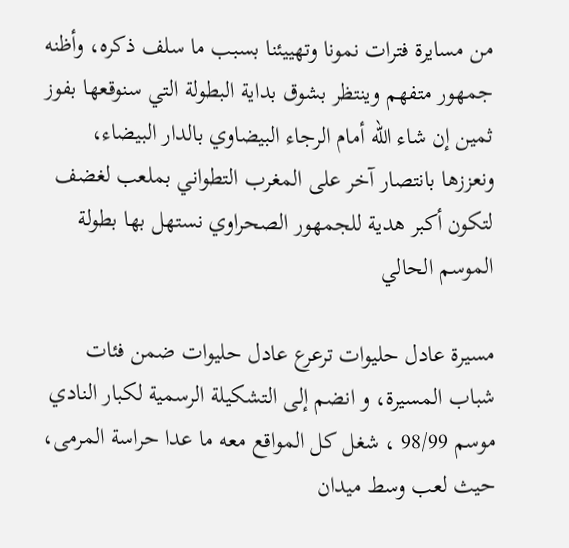من مسايرة فترات نمونا وتهييئنا بسبب ما سلف ذكره، وأظنه جمهور متفهم وينتظر بشوق بداية البطولة التي سنوقعها بفوز ثمين إن شاء الله أمام الرجاء البيضاوي بالدار البيضاء، ونعززها بانتصار آخر على المغرب التطواني بملعب لغضف لتكون أكبر هدية للجمهور الصحراوي نستهل بها بطولة الموسم الحالي

مسيرة عادل حليوات ترعرع عادل حليوات ضمن فئات شباب المسيرة، و انضم إلى التشكيلة الرسمية لكبار النادي موسم 98/99 ، شغل كل المواقع معه ما عدا حراسة المرمى، حيث لعب وسط ميدان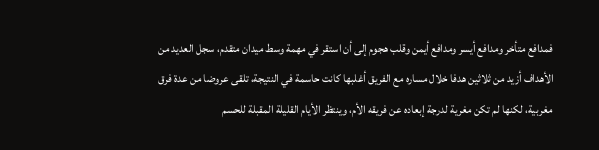فمدافع متأخر ومدافع أيسر ومدافع أيمن وقلب هجوم إلى أن استقر في مهمة وسط ميدان متقدم، سجل العديد من الأهداف أزيد من ثلاثين هدفا خلال مساره مع الفريق أغلبها كانت حاسمة في النتيجة، تلقى عروضا من عدة فرق مغربية، لكنها لم تكن مغرية لدرجة إبعاده عن فريقه الأم، وينتظر الأيام القليلة المقبلة للحسم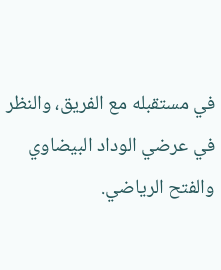في مستقبله مع الفريق، والنظر في عرضي الوداد البيضاوي والفتح الرياضي.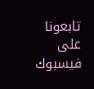تابعونا على فيسبوك